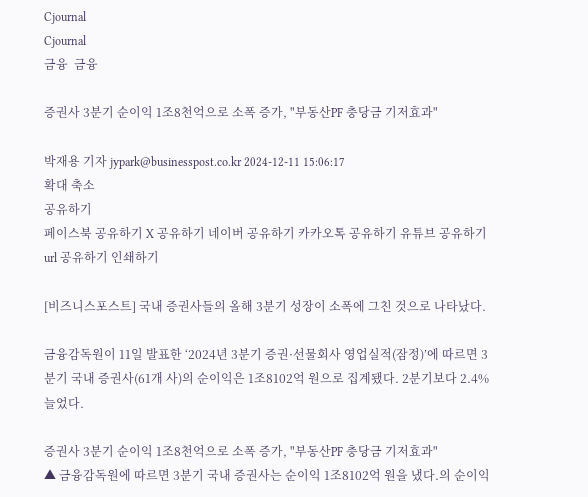Cjournal
Cjournal
금융  금융

증권사 3분기 순이익 1조8천억으로 소폭 증가, "부동산PF 충당금 기저효과"

박재용 기자 jypark@businesspost.co.kr 2024-12-11 15:06:17
확대 축소
공유하기
페이스북 공유하기 X 공유하기 네이버 공유하기 카카오톡 공유하기 유튜브 공유하기 url 공유하기 인쇄하기

[비즈니스포스트] 국내 증권사들의 올해 3분기 성장이 소폭에 그친 것으로 나타났다.

금융감독원이 11일 발표한 ‘2024년 3분기 증권·선물회사 영업실적(잠정)’에 따르면 3분기 국내 증권사(61개 사)의 순이익은 1조8102억 원으로 집계됐다. 2분기보다 2.4% 늘었다.

증권사 3분기 순이익 1조8천억으로 소폭 증가, "부동산PF 충당금 기저효과"
▲ 금융감독원에 따르면 3분기 국내 증권사는 순이익 1조8102억 원을 냈다.의 순이익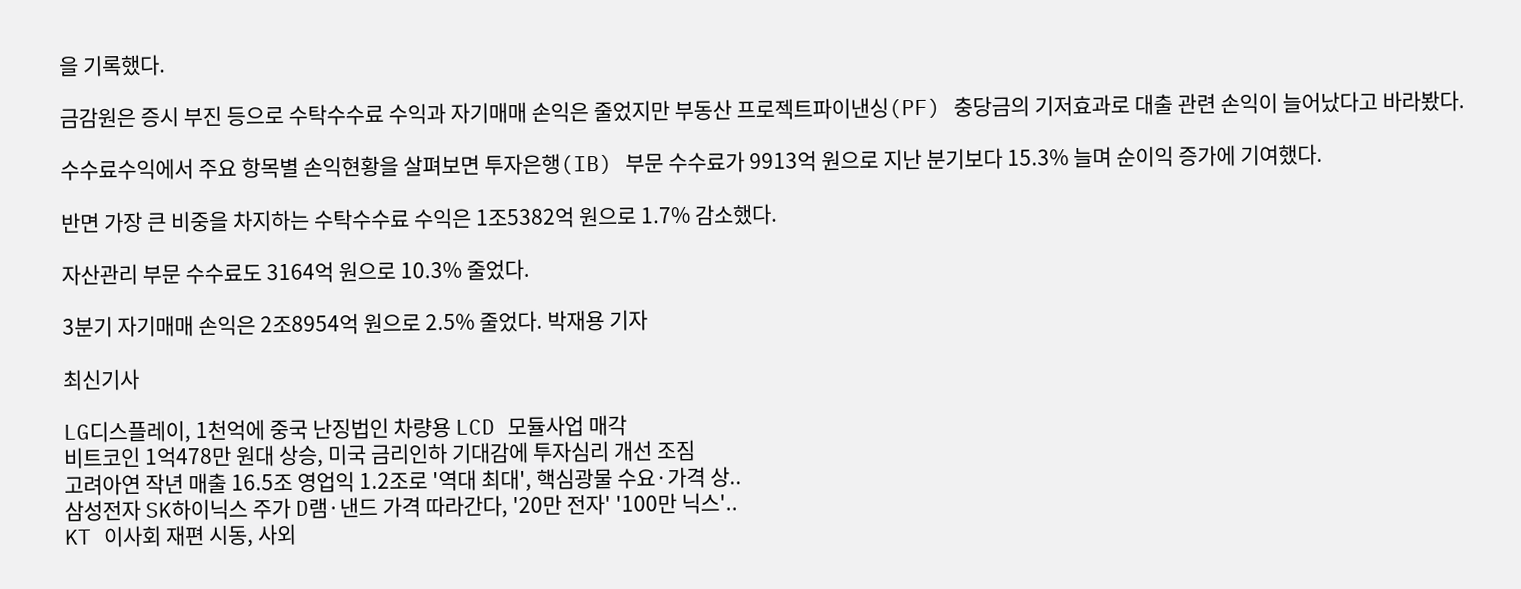을 기록했다.

금감원은 증시 부진 등으로 수탁수수료 수익과 자기매매 손익은 줄었지만 부동산 프로젝트파이낸싱(PF) 충당금의 기저효과로 대출 관련 손익이 늘어났다고 바라봤다.

수수료수익에서 주요 항목별 손익현황을 살펴보면 투자은행(IB) 부문 수수료가 9913억 원으로 지난 분기보다 15.3% 늘며 순이익 증가에 기여했다.

반면 가장 큰 비중을 차지하는 수탁수수료 수익은 1조5382억 원으로 1.7% 감소했다.

자산관리 부문 수수료도 3164억 원으로 10.3% 줄었다.

3분기 자기매매 손익은 2조8954억 원으로 2.5% 줄었다. 박재용 기자

최신기사

LG디스플레이, 1천억에 중국 난징법인 차량용 LCD 모듈사업 매각
비트코인 1억478만 원대 상승, 미국 금리인하 기대감에 투자심리 개선 조짐
고려아연 작년 매출 16.5조 영업익 1.2조로 '역대 최대', 핵심광물 수요·가격 상..
삼성전자 SK하이닉스 주가 D램·낸드 가격 따라간다, '20만 전자' '100만 닉스'..
KT 이사회 재편 시동, 사외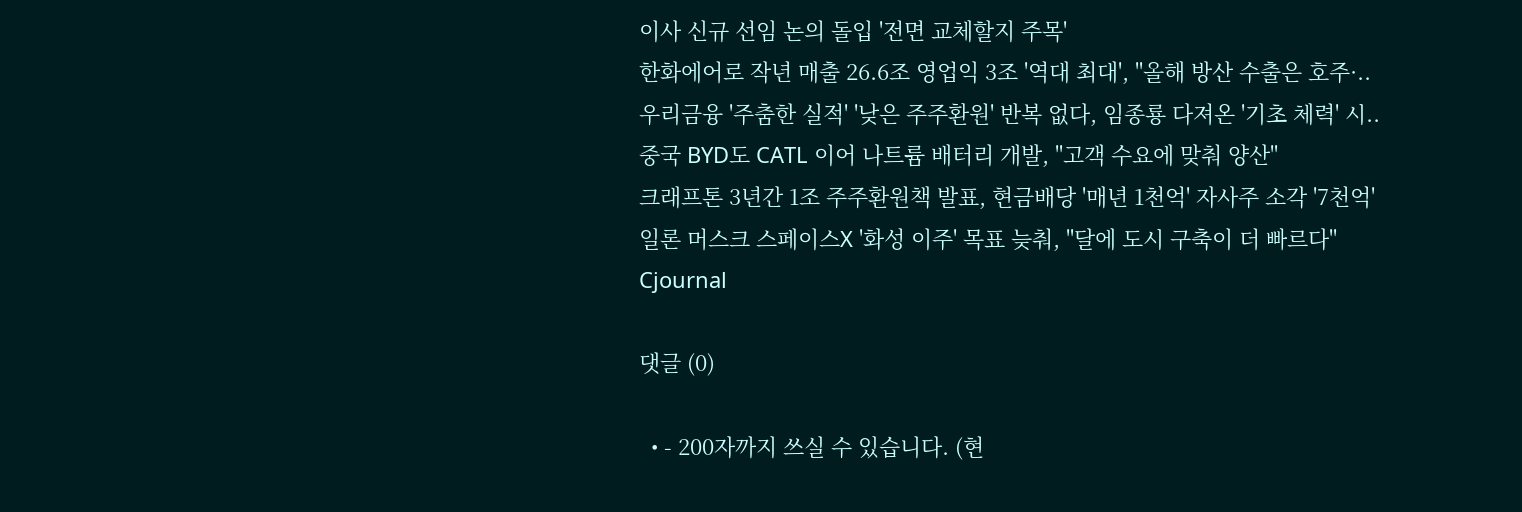이사 신규 선임 논의 돌입 '전면 교체할지 주목'
한화에어로 작년 매출 26.6조 영업익 3조 '역대 최대', "올해 방산 수출은 호주·..
우리금융 '주춤한 실적' '낮은 주주환원' 반복 없다, 임종룡 다져온 '기초 체력' 시..
중국 BYD도 CATL 이어 나트륨 배터리 개발, "고객 수요에 맞춰 양산"
크래프톤 3년간 1조 주주환원책 발표, 현금배당 '매년 1천억' 자사주 소각 '7천억'
일론 머스크 스페이스X '화성 이주' 목표 늦춰, "달에 도시 구축이 더 빠르다"
Cjournal

댓글 (0)

  • - 200자까지 쓰실 수 있습니다. (현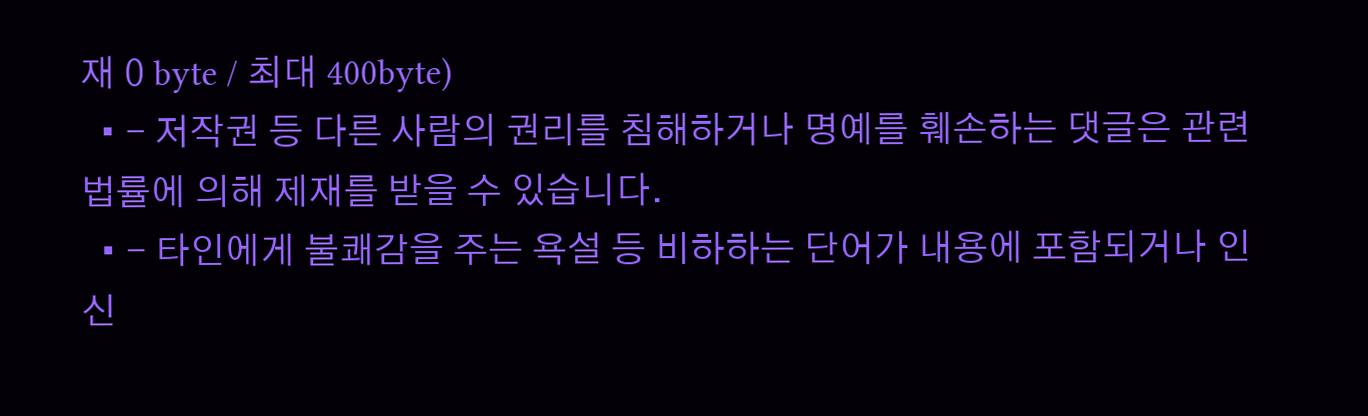재 0 byte / 최대 400byte)
  • - 저작권 등 다른 사람의 권리를 침해하거나 명예를 훼손하는 댓글은 관련 법률에 의해 제재를 받을 수 있습니다.
  • - 타인에게 불쾌감을 주는 욕설 등 비하하는 단어가 내용에 포함되거나 인신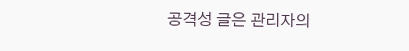공격성 글은 관리자의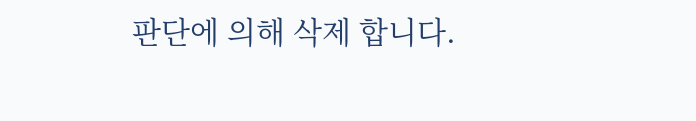판단에 의해 삭제 합니다.